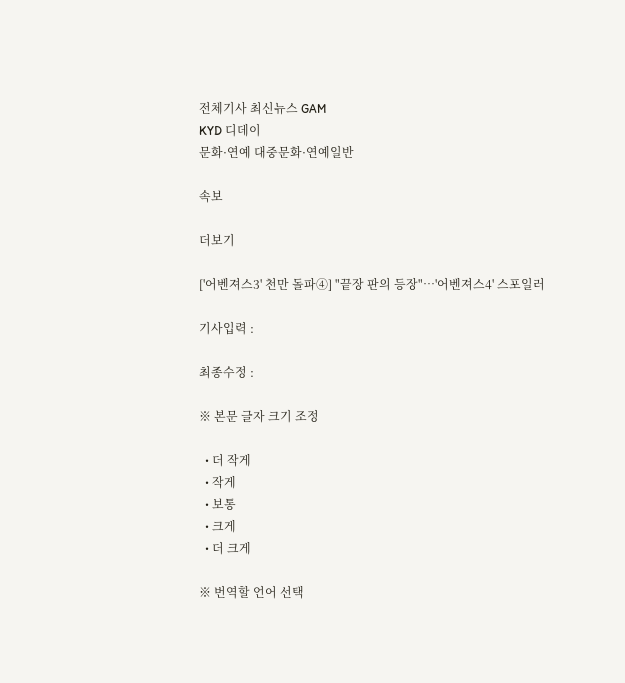전체기사 최신뉴스 GAM
KYD 디데이
문화·연예 대중문화·연예일반

속보

더보기

['어벤져스3' 천만 돌파④] "끝장 판의 등장"…'어벤져스4' 스포일러

기사입력 :

최종수정 :

※ 본문 글자 크기 조정

  • 더 작게
  • 작게
  • 보통
  • 크게
  • 더 크게

※ 번역할 언어 선택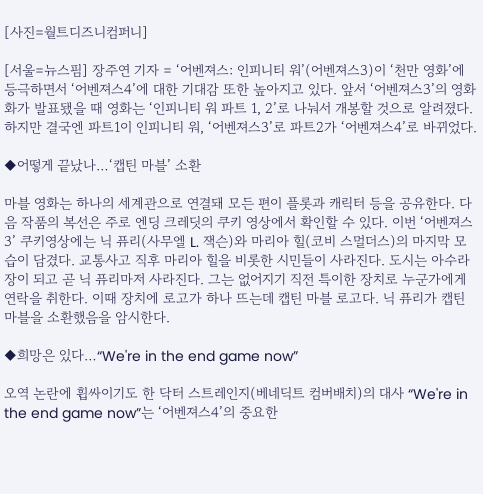[사진=월트디즈니컴퍼니]

[서울=뉴스핌] 장주연 기자 = ‘어벤져스: 인피니티 워’(어벤져스3)이 ‘천만 영화’에 등극하면서 ‘어벤져스4’에 대한 기대감 또한 높아지고 있다. 앞서 ‘어벤져스3’의 영화화가 발표됐을 때 영화는 ‘인피니티 워 파트 1, 2’로 나눠서 개봉할 것으로 알려졌다. 하지만 결국엔 파트1이 인피니티 워, ‘어벤져스3’로 파트2가 ‘어벤져스4’로 바뀌었다.

◆어떻게 끝났나…‘캡틴 마블’ 소환

마블 영화는 하나의 세계관으로 연결돼 모든 편이 플롯과 캐릭터 등을 공유한다. 다음 작품의 복선은 주로 엔딩 크레딧의 쿠키 영상에서 확인할 수 있다. 이번 ‘어벤져스3’ 쿠키영상에는 닉 퓨리(사무엘 L. 잭슨)와 마리아 힐(코비 스멀더스)의 마지막 모습이 담겼다. 교통사고 직후 마리아 힐을 비롯한 시민들이 사라진다. 도시는 아수라장이 되고 곧 닉 퓨리마저 사라진다. 그는 없어지기 직전 특이한 장치로 누군가에게 연락을 취한다. 이때 장치에 로고가 하나 뜨는데 캡틴 마블 로고다. 닉 퓨리가 캡틴 마블을 소환했음을 암시한다.

◆희망은 있다…“We're in the end game now”

오역 논란에 휩싸이기도 한 닥터 스트레인지(베네딕트 컴버배치)의 대사 “We're in the end game now”는 ‘어벤져스4’의 중요한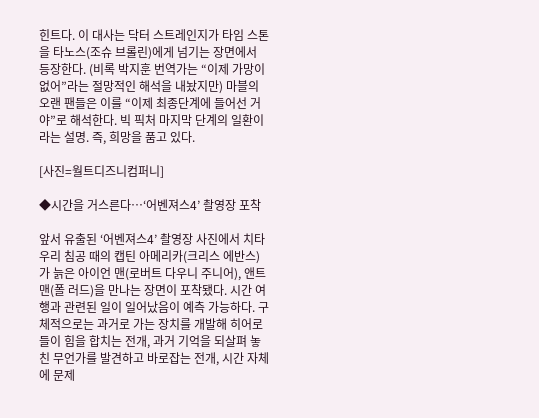힌트다. 이 대사는 닥터 스트레인지가 타임 스톤을 타노스(조슈 브롤린)에게 넘기는 장면에서 등장한다. (비록 박지훈 번역가는 “이제 가망이 없어”라는 절망적인 해석을 내놨지만) 마블의 오랜 팬들은 이를 “이제 최종단계에 들어선 거야”로 해석한다. 빅 픽처 마지막 단계의 일환이라는 설명. 즉, 희망을 품고 있다.

[사진=월트디즈니컴퍼니]

◆시간을 거스른다…‘어벤져스4’ 촬영장 포착

앞서 유출된 ‘어벤져스4’ 촬영장 사진에서 치타우리 침공 때의 캡틴 아메리카(크리스 에반스)가 늙은 아이언 맨(로버트 다우니 주니어), 앤트맨(폴 러드)을 만나는 장면이 포착됐다. 시간 여행과 관련된 일이 일어났음이 예측 가능하다. 구체적으로는 과거로 가는 장치를 개발해 히어로들이 힘을 합치는 전개, 과거 기억을 되살펴 놓친 무언가를 발견하고 바로잡는 전개, 시간 자체에 문제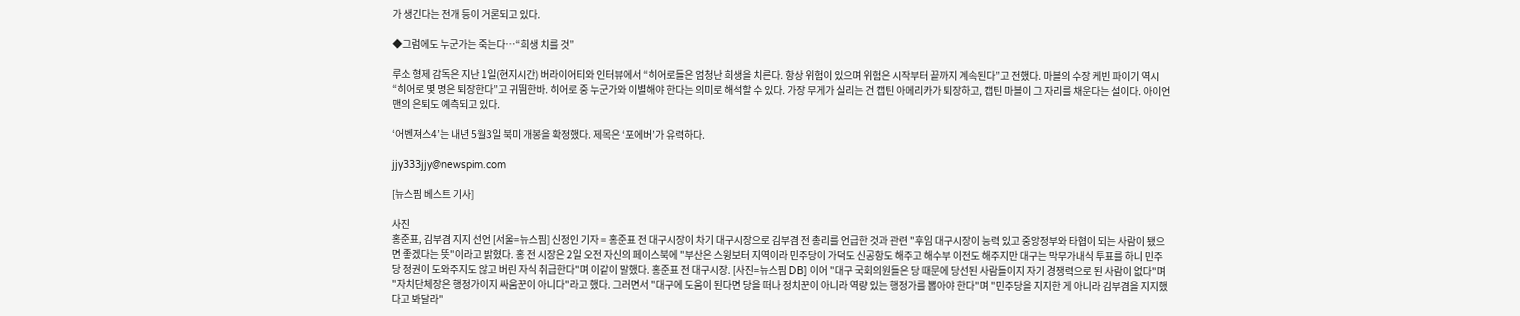가 생긴다는 전개 등이 거론되고 있다.

◆그럼에도 누군가는 죽는다…“희생 치를 것”

루소 형제 감독은 지난 1일(현지시간) 버라이어티와 인터뷰에서 “히어로들은 엄청난 희생을 치른다. 항상 위험이 있으며 위험은 시작부터 끝까지 계속된다”고 전했다. 마블의 수장 케빈 파이기 역시 “히어로 몇 명은 퇴장한다”고 귀띔한바. 히어로 중 누군가와 이별해야 한다는 의미로 해석할 수 있다. 가장 무게가 실리는 건 캡틴 아메리카가 퇴장하고, 캡틴 마블이 그 자리를 채운다는 설이다. 아이언맨의 은퇴도 예측되고 있다.

‘어벤져스4’는 내년 5월3일 북미 개봉을 확정했다. 제목은 ‘포에버’가 유력하다.

jjy333jjy@newspim.com

[뉴스핌 베스트 기사]

사진
홍준표, 김부겸 지지 선언 [서울=뉴스핌] 신정인 기자 = 홍준표 전 대구시장이 차기 대구시장으로 김부겸 전 총리를 언급한 것과 관련 "후임 대구시장이 능력 있고 중앙정부와 타협이 되는 사람이 됐으면 좋겠다는 뜻"이라고 밝혔다. 홍 전 시장은 2일 오전 자신의 페이스북에 "부산은 스윙보터 지역이라 민주당이 가덕도 신공항도 해주고 해수부 이전도 해주지만 대구는 막무가내식 투표를 하니 민주당 정권이 도와주지도 않고 버린 자식 취급한다"며 이같이 말했다. 홍준표 전 대구시장. [사진=뉴스핌 DB] 이어 "대구 국회의원들은 당 때문에 당선된 사람들이지 자기 경쟁력으로 된 사람이 없다"며 "자치단체장은 행정가이지 싸움꾼이 아니다"라고 했다. 그러면서 "대구에 도움이 된다면 당을 떠나 정치꾼이 아니라 역량 있는 행정가를 뽑아야 한다"며 "민주당을 지지한 게 아니라 김부겸을 지지했다고 봐달라"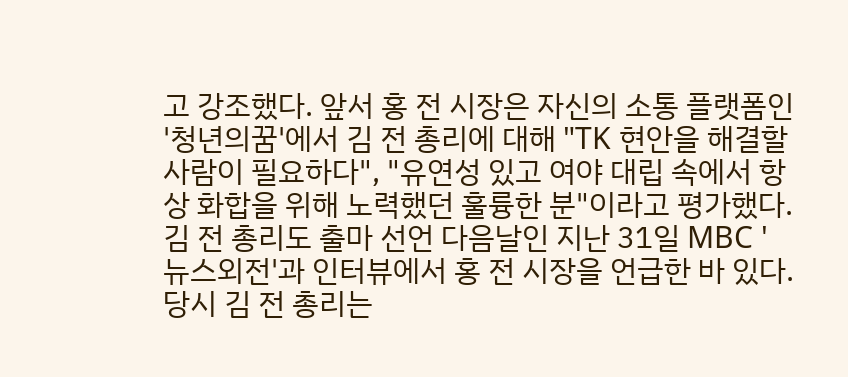고 강조했다. 앞서 홍 전 시장은 자신의 소통 플랫폼인 '청년의꿈'에서 김 전 총리에 대해 "TK 현안을 해결할 사람이 필요하다", "유연성 있고 여야 대립 속에서 항상 화합을 위해 노력했던 훌륭한 분"이라고 평가했다. 김 전 총리도 출마 선언 다음날인 지난 31일 MBC '뉴스외전'과 인터뷰에서 홍 전 시장을 언급한 바 있다. 당시 김 전 총리는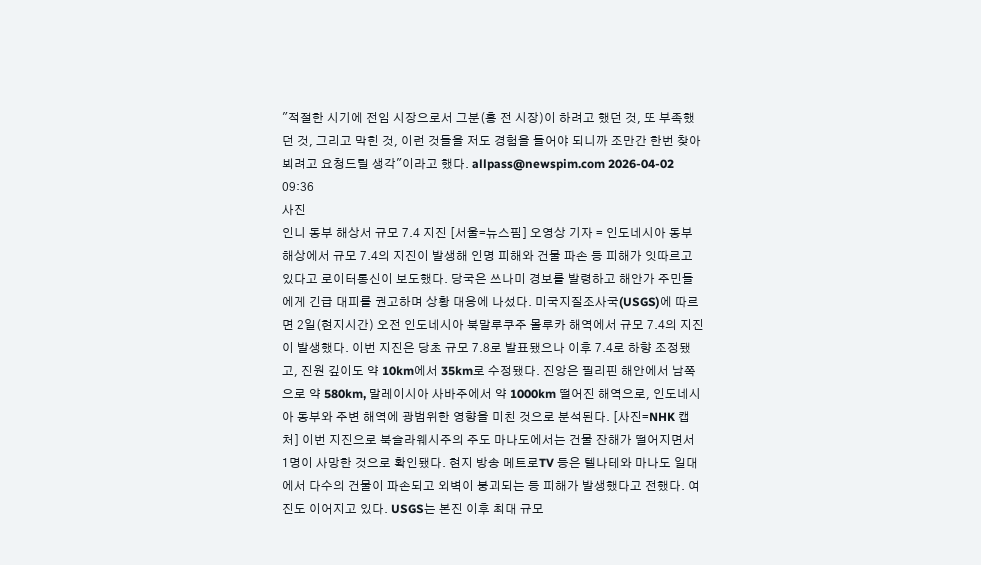"적절한 시기에 전임 시장으로서 그분(홍 전 시장)이 하려고 했던 것, 또 부족했던 것, 그리고 막힌 것, 이런 것들을 저도 경험을 들어야 되니까 조만간 한번 찾아뵈려고 요청드릴 생각"이라고 했다. allpass@newspim.com 2026-04-02 09:36
사진
인니 동부 해상서 규모 7.4 지진 [서울=뉴스핌] 오영상 기자 = 인도네시아 동부 해상에서 규모 7.4의 지진이 발생해 인명 피해와 건물 파손 등 피해가 잇따르고 있다고 로이터통신이 보도했다. 당국은 쓰나미 경보를 발령하고 해안가 주민들에게 긴급 대피를 권고하며 상황 대응에 나섰다. 미국지질조사국(USGS)에 따르면 2일(현지시간) 오전 인도네시아 북말루쿠주 몰루카 해역에서 규모 7.4의 지진이 발생했다. 이번 지진은 당초 규모 7.8로 발표됐으나 이후 7.4로 하향 조정됐고, 진원 깊이도 약 10km에서 35km로 수정됐다. 진앙은 필리핀 해안에서 남쪽으로 약 580km, 말레이시아 사바주에서 약 1000km 떨어진 해역으로, 인도네시아 동부와 주변 해역에 광범위한 영향을 미친 것으로 분석된다. [사진=NHK 캡처] 이번 지진으로 북슬라웨시주의 주도 마나도에서는 건물 잔해가 떨어지면서 1명이 사망한 것으로 확인됐다. 현지 방송 메트로TV 등은 텔나테와 마나도 일대에서 다수의 건물이 파손되고 외벽이 붕괴되는 등 피해가 발생했다고 전했다. 여진도 이어지고 있다. USGS는 본진 이후 최대 규모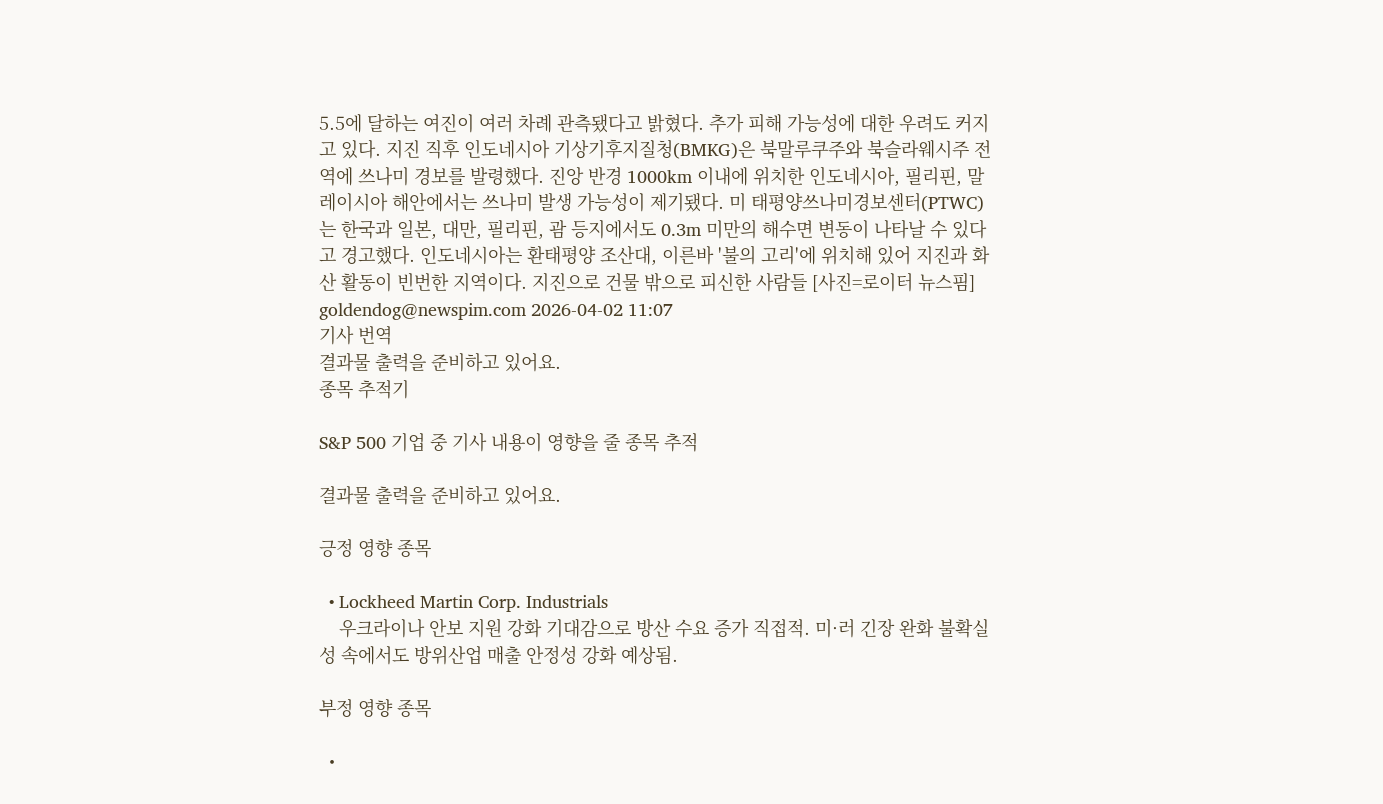5.5에 달하는 여진이 여러 차례 관측됐다고 밝혔다. 추가 피해 가능성에 대한 우려도 커지고 있다. 지진 직후 인도네시아 기상기후지질청(BMKG)은 북말루쿠주와 북슬라웨시주 전역에 쓰나미 경보를 발령했다. 진앙 반경 1000km 이내에 위치한 인도네시아, 필리핀, 말레이시아 해안에서는 쓰나미 발생 가능성이 제기됐다. 미 태평양쓰나미경보센터(PTWC)는 한국과 일본, 대만, 필리핀, 괌 등지에서도 0.3m 미만의 해수면 변동이 나타날 수 있다고 경고했다. 인도네시아는 환태평양 조산대, 이른바 '불의 고리'에 위치해 있어 지진과 화산 활동이 빈번한 지역이다. 지진으로 건물 밖으로 피신한 사람들 [사진=로이터 뉴스핌] goldendog@newspim.com 2026-04-02 11:07
기사 번역
결과물 출력을 준비하고 있어요.
종목 추적기

S&P 500 기업 중 기사 내용이 영향을 줄 종목 추적

결과물 출력을 준비하고 있어요.

긍정 영향 종목

  • Lockheed Martin Corp. Industrials
    우크라이나 안보 지원 강화 기대감으로 방산 수요 증가 직접적. 미·러 긴장 완화 불확실성 속에서도 방위산업 매출 안정성 강화 예상됨.

부정 영향 종목

  •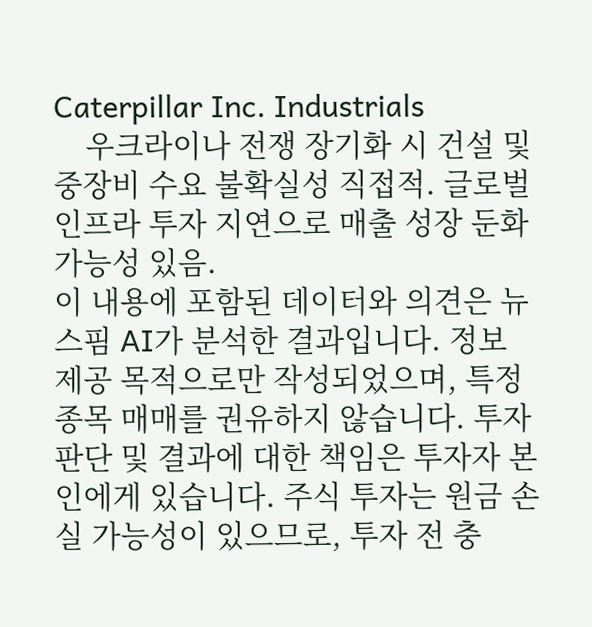Caterpillar Inc. Industrials
    우크라이나 전쟁 장기화 시 건설 및 중장비 수요 불확실성 직접적. 글로벌 인프라 투자 지연으로 매출 성장 둔화 가능성 있음.
이 내용에 포함된 데이터와 의견은 뉴스핌 AI가 분석한 결과입니다. 정보 제공 목적으로만 작성되었으며, 특정 종목 매매를 권유하지 않습니다. 투자 판단 및 결과에 대한 책임은 투자자 본인에게 있습니다. 주식 투자는 원금 손실 가능성이 있으므로, 투자 전 충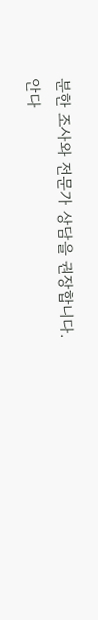분한 조사와 전문가 상담을 권장합니다.
안다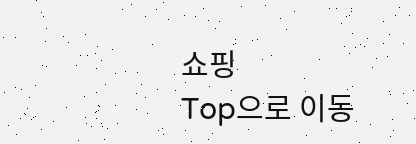쇼핑
Top으로 이동